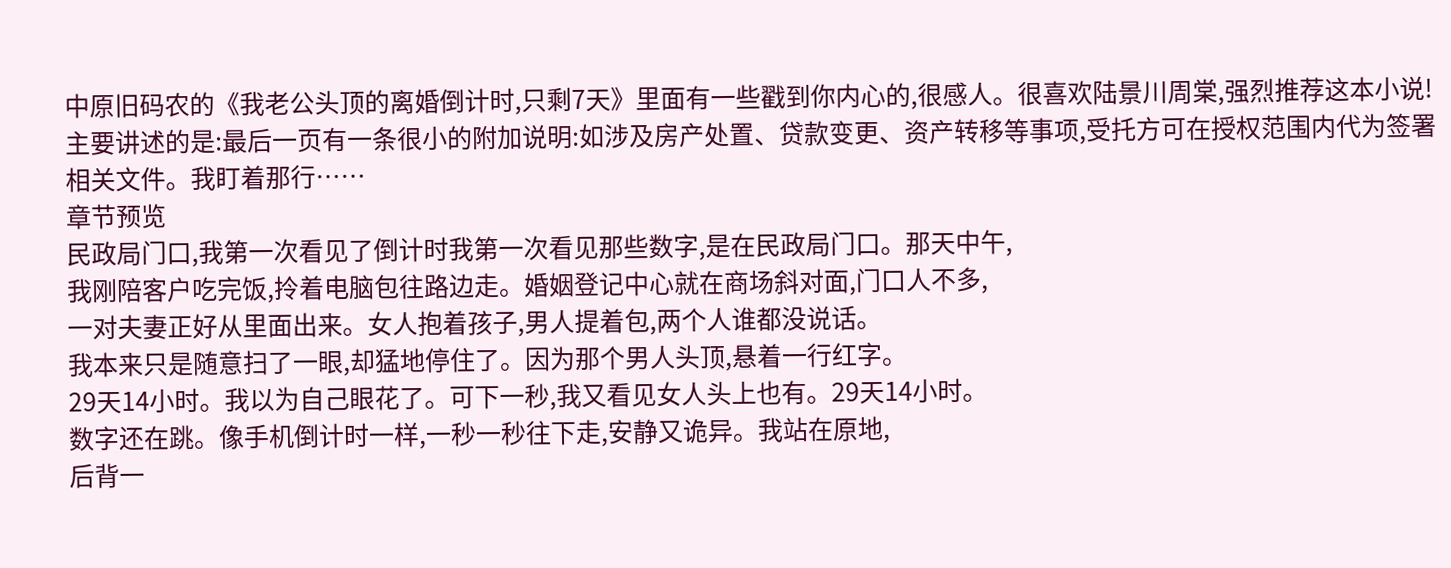中原旧码农的《我老公头顶的离婚倒计时,只剩7天》里面有一些戳到你内心的,很感人。很喜欢陆景川周棠,强烈推荐这本小说!主要讲述的是:最后一页有一条很小的附加说明:如涉及房产处置、贷款变更、资产转移等事项,受托方可在授权范围内代为签署相关文件。我盯着那行……
章节预览
民政局门口,我第一次看见了倒计时我第一次看见那些数字,是在民政局门口。那天中午,
我刚陪客户吃完饭,拎着电脑包往路边走。婚姻登记中心就在商场斜对面,门口人不多,
一对夫妻正好从里面出来。女人抱着孩子,男人提着包,两个人谁都没说话。
我本来只是随意扫了一眼,却猛地停住了。因为那个男人头顶,悬着一行红字。
29天14小时。我以为自己眼花了。可下一秒,我又看见女人头上也有。29天14小时。
数字还在跳。像手机倒计时一样,一秒一秒往下走,安静又诡异。我站在原地,
后背一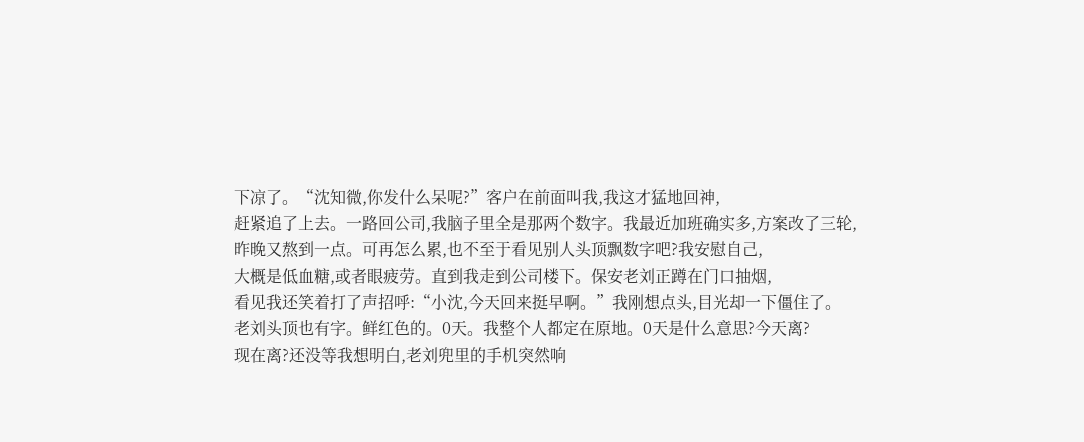下凉了。“沈知微,你发什么呆呢?”客户在前面叫我,我这才猛地回神,
赶紧追了上去。一路回公司,我脑子里全是那两个数字。我最近加班确实多,方案改了三轮,
昨晚又熬到一点。可再怎么累,也不至于看见别人头顶飘数字吧?我安慰自己,
大概是低血糖,或者眼疲劳。直到我走到公司楼下。保安老刘正蹲在门口抽烟,
看见我还笑着打了声招呼:“小沈,今天回来挺早啊。”我刚想点头,目光却一下僵住了。
老刘头顶也有字。鲜红色的。0天。我整个人都定在原地。0天是什么意思?今天离?
现在离?还没等我想明白,老刘兜里的手机突然响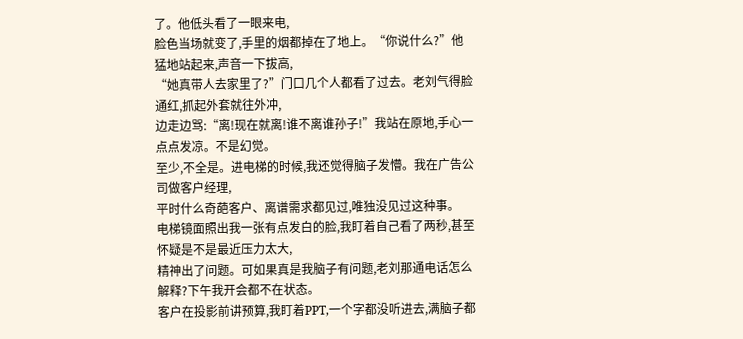了。他低头看了一眼来电,
脸色当场就变了,手里的烟都掉在了地上。“你说什么?”他猛地站起来,声音一下拔高,
“她真带人去家里了?”门口几个人都看了过去。老刘气得脸通红,抓起外套就往外冲,
边走边骂:“离!现在就离!谁不离谁孙子!”我站在原地,手心一点点发凉。不是幻觉。
至少,不全是。进电梯的时候,我还觉得脑子发懵。我在广告公司做客户经理,
平时什么奇葩客户、离谱需求都见过,唯独没见过这种事。
电梯镜面照出我一张有点发白的脸,我盯着自己看了两秒,甚至怀疑是不是最近压力太大,
精神出了问题。可如果真是我脑子有问题,老刘那通电话怎么解释?下午我开会都不在状态。
客户在投影前讲预算,我盯着PPT,一个字都没听进去,满脑子都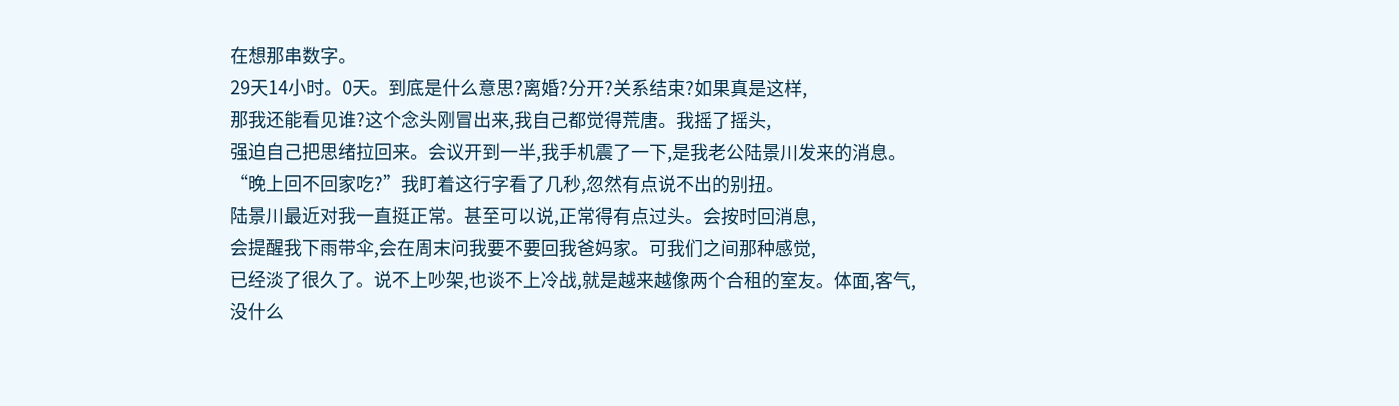在想那串数字。
29天14小时。0天。到底是什么意思?离婚?分开?关系结束?如果真是这样,
那我还能看见谁?这个念头刚冒出来,我自己都觉得荒唐。我摇了摇头,
强迫自己把思绪拉回来。会议开到一半,我手机震了一下,是我老公陆景川发来的消息。
“晚上回不回家吃?”我盯着这行字看了几秒,忽然有点说不出的别扭。
陆景川最近对我一直挺正常。甚至可以说,正常得有点过头。会按时回消息,
会提醒我下雨带伞,会在周末问我要不要回我爸妈家。可我们之间那种感觉,
已经淡了很久了。说不上吵架,也谈不上冷战,就是越来越像两个合租的室友。体面,客气,
没什么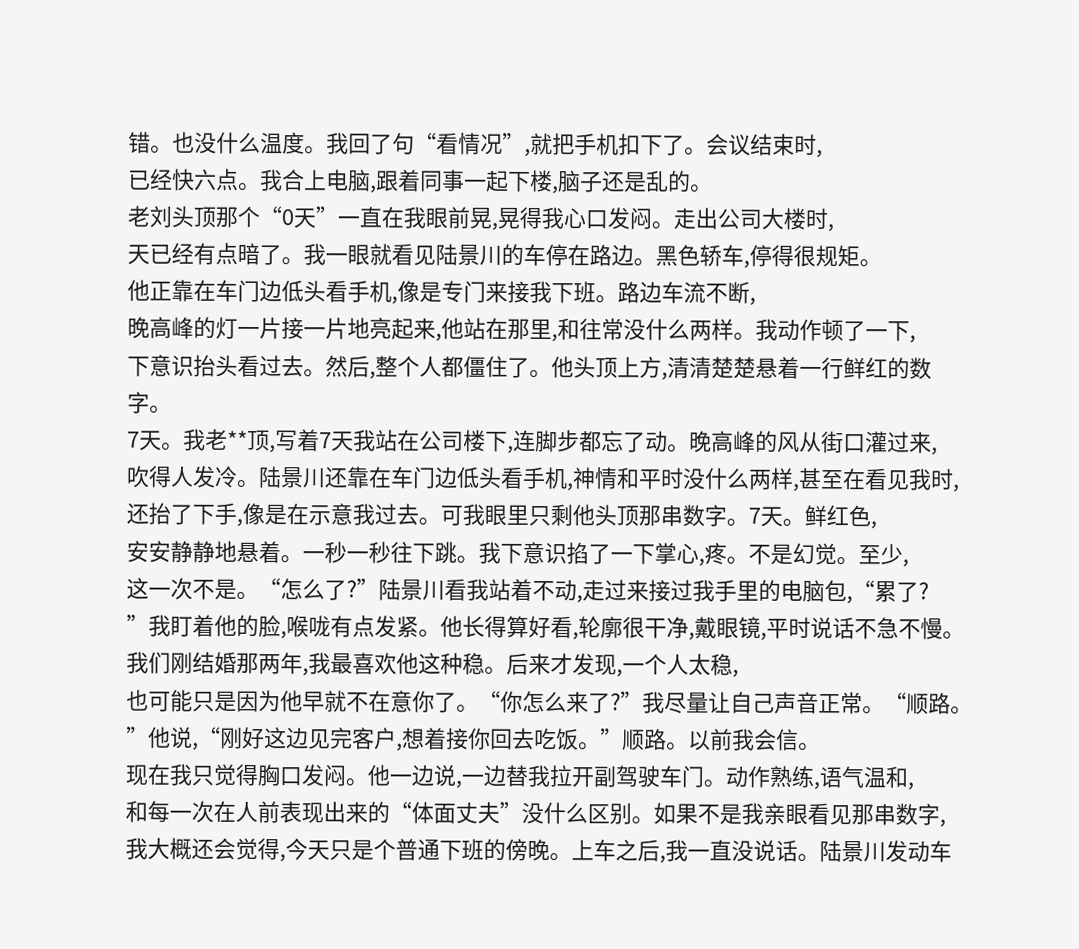错。也没什么温度。我回了句“看情况”,就把手机扣下了。会议结束时,
已经快六点。我合上电脑,跟着同事一起下楼,脑子还是乱的。
老刘头顶那个“0天”一直在我眼前晃,晃得我心口发闷。走出公司大楼时,
天已经有点暗了。我一眼就看见陆景川的车停在路边。黑色轿车,停得很规矩。
他正靠在车门边低头看手机,像是专门来接我下班。路边车流不断,
晚高峰的灯一片接一片地亮起来,他站在那里,和往常没什么两样。我动作顿了一下,
下意识抬头看过去。然后,整个人都僵住了。他头顶上方,清清楚楚悬着一行鲜红的数字。
7天。我老**顶,写着7天我站在公司楼下,连脚步都忘了动。晚高峰的风从街口灌过来,
吹得人发冷。陆景川还靠在车门边低头看手机,神情和平时没什么两样,甚至在看见我时,
还抬了下手,像是在示意我过去。可我眼里只剩他头顶那串数字。7天。鲜红色,
安安静静地悬着。一秒一秒往下跳。我下意识掐了一下掌心,疼。不是幻觉。至少,
这一次不是。“怎么了?”陆景川看我站着不动,走过来接过我手里的电脑包,“累了?
”我盯着他的脸,喉咙有点发紧。他长得算好看,轮廓很干净,戴眼镜,平时说话不急不慢。
我们刚结婚那两年,我最喜欢他这种稳。后来才发现,一个人太稳,
也可能只是因为他早就不在意你了。“你怎么来了?”我尽量让自己声音正常。“顺路。
”他说,“刚好这边见完客户,想着接你回去吃饭。”顺路。以前我会信。
现在我只觉得胸口发闷。他一边说,一边替我拉开副驾驶车门。动作熟练,语气温和,
和每一次在人前表现出来的“体面丈夫”没什么区别。如果不是我亲眼看见那串数字,
我大概还会觉得,今天只是个普通下班的傍晚。上车之后,我一直没说话。陆景川发动车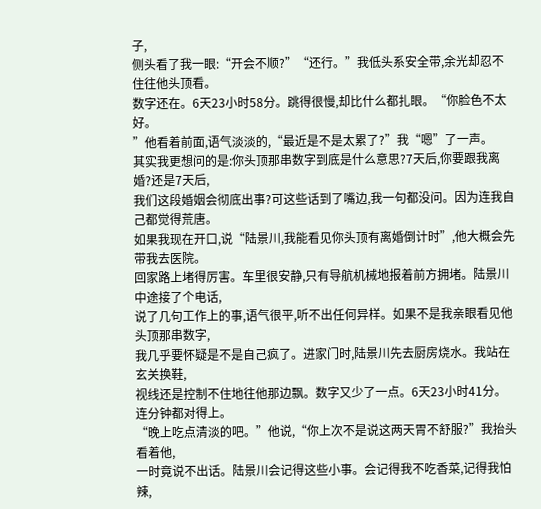子,
侧头看了我一眼:“开会不顺?”“还行。”我低头系安全带,余光却忍不住往他头顶看。
数字还在。6天23小时58分。跳得很慢,却比什么都扎眼。“你脸色不太好。
”他看着前面,语气淡淡的,“最近是不是太累了?”我“嗯”了一声。
其实我更想问的是:你头顶那串数字到底是什么意思?7天后,你要跟我离婚?还是7天后,
我们这段婚姻会彻底出事?可这些话到了嘴边,我一句都没问。因为连我自己都觉得荒唐。
如果我现在开口,说“陆景川,我能看见你头顶有离婚倒计时”,他大概会先带我去医院。
回家路上堵得厉害。车里很安静,只有导航机械地报着前方拥堵。陆景川中途接了个电话,
说了几句工作上的事,语气很平,听不出任何异样。如果不是我亲眼看见他头顶那串数字,
我几乎要怀疑是不是自己疯了。进家门时,陆景川先去厨房烧水。我站在玄关换鞋,
视线还是控制不住地往他那边飘。数字又少了一点。6天23小时41分。连分钟都对得上。
“晚上吃点清淡的吧。”他说,“你上次不是说这两天胃不舒服?”我抬头看着他,
一时竟说不出话。陆景川会记得这些小事。会记得我不吃香菜,记得我怕辣,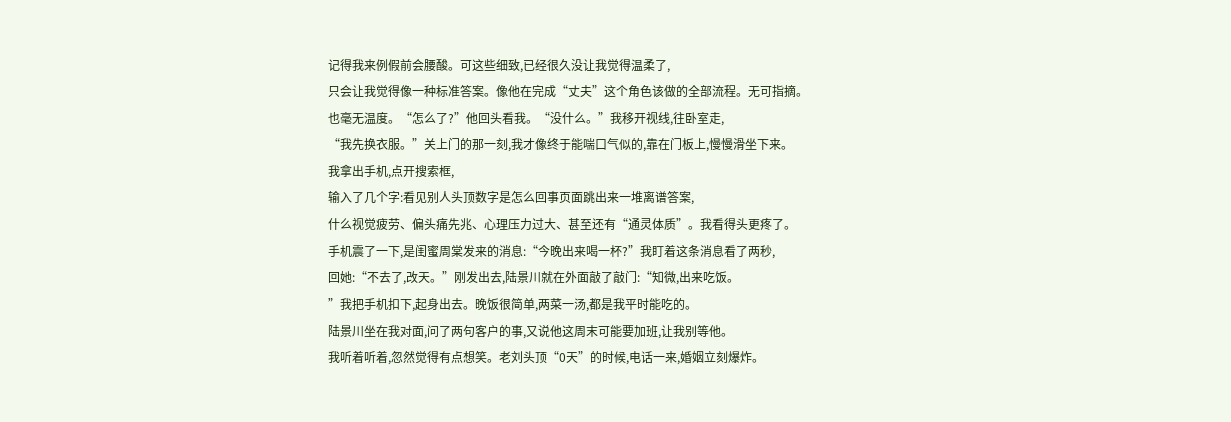记得我来例假前会腰酸。可这些细致,已经很久没让我觉得温柔了,
只会让我觉得像一种标准答案。像他在完成“丈夫”这个角色该做的全部流程。无可指摘。
也毫无温度。“怎么了?”他回头看我。“没什么。”我移开视线,往卧室走,
“我先换衣服。”关上门的那一刻,我才像终于能喘口气似的,靠在门板上,慢慢滑坐下来。
我拿出手机,点开搜索框,
输入了几个字:看见别人头顶数字是怎么回事页面跳出来一堆离谱答案,
什么视觉疲劳、偏头痛先兆、心理压力过大、甚至还有“通灵体质”。我看得头更疼了。
手机震了一下,是闺蜜周棠发来的消息:“今晚出来喝一杯?”我盯着这条消息看了两秒,
回她:“不去了,改天。”刚发出去,陆景川就在外面敲了敲门:“知微,出来吃饭。
”我把手机扣下,起身出去。晚饭很简单,两菜一汤,都是我平时能吃的。
陆景川坐在我对面,问了两句客户的事,又说他这周末可能要加班,让我别等他。
我听着听着,忽然觉得有点想笑。老刘头顶“0天”的时候,电话一来,婚姻立刻爆炸。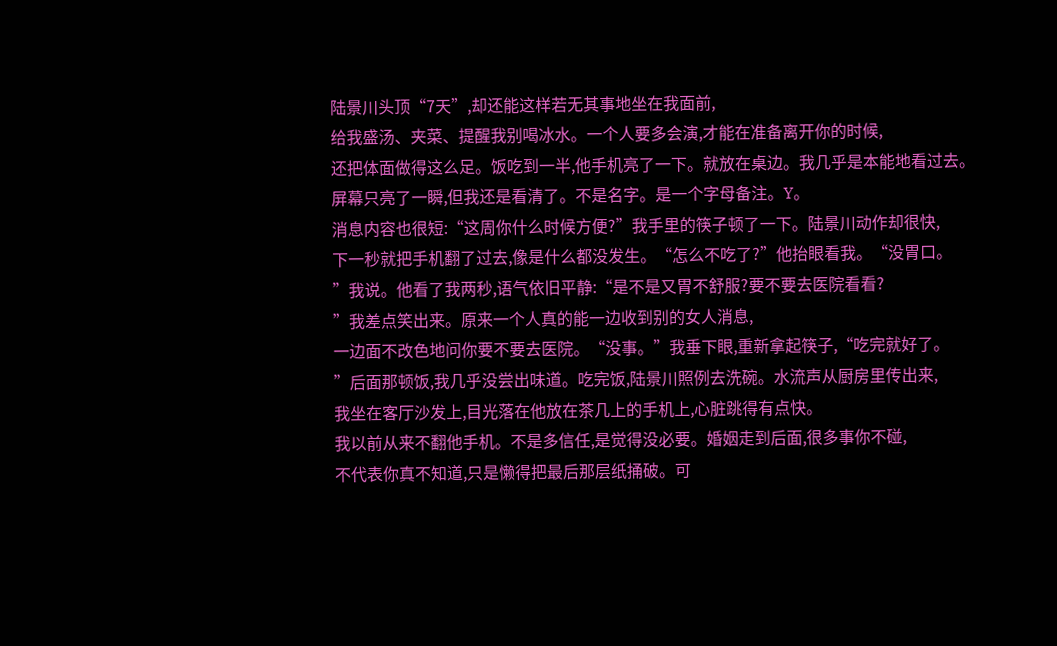陆景川头顶“7天”,却还能这样若无其事地坐在我面前,
给我盛汤、夹菜、提醒我别喝冰水。一个人要多会演,才能在准备离开你的时候,
还把体面做得这么足。饭吃到一半,他手机亮了一下。就放在桌边。我几乎是本能地看过去。
屏幕只亮了一瞬,但我还是看清了。不是名字。是一个字母备注。Y。
消息内容也很短:“这周你什么时候方便?”我手里的筷子顿了一下。陆景川动作却很快,
下一秒就把手机翻了过去,像是什么都没发生。“怎么不吃了?”他抬眼看我。“没胃口。
”我说。他看了我两秒,语气依旧平静:“是不是又胃不舒服?要不要去医院看看?
”我差点笑出来。原来一个人真的能一边收到别的女人消息,
一边面不改色地问你要不要去医院。“没事。”我垂下眼,重新拿起筷子,“吃完就好了。
”后面那顿饭,我几乎没尝出味道。吃完饭,陆景川照例去洗碗。水流声从厨房里传出来,
我坐在客厅沙发上,目光落在他放在茶几上的手机上,心脏跳得有点快。
我以前从来不翻他手机。不是多信任,是觉得没必要。婚姻走到后面,很多事你不碰,
不代表你真不知道,只是懒得把最后那层纸捅破。可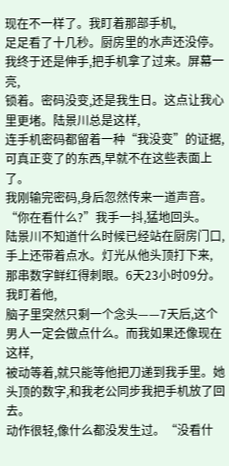现在不一样了。我盯着那部手机,
足足看了十几秒。厨房里的水声还没停。我终于还是伸手,把手机拿了过来。屏幕一亮,
锁着。密码没变,还是我生日。这点让我心里更堵。陆景川总是这样,
连手机密码都留着一种“我没变”的证据,可真正变了的东西,早就不在这些表面上了。
我刚输完密码,身后忽然传来一道声音。“你在看什么?”我手一抖,猛地回头。
陆景川不知道什么时候已经站在厨房门口,手上还带着点水。灯光从他头顶打下来,
那串数字鲜红得刺眼。6天23小时09分。我盯着他,
脑子里突然只剩一个念头——7天后,这个男人一定会做点什么。而我如果还像现在这样,
被动等着,就只能等他把刀递到我手里。她头顶的数字,和我老公同步我把手机放了回去。
动作很轻,像什么都没发生过。“没看什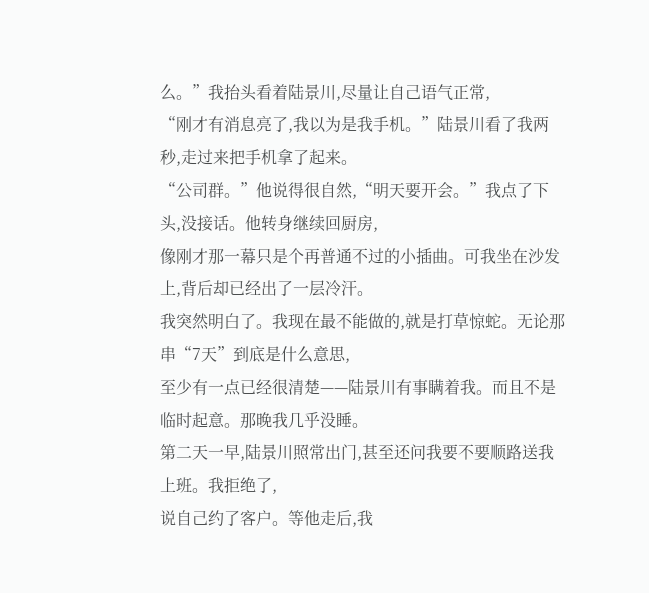么。”我抬头看着陆景川,尽量让自己语气正常,
“刚才有消息亮了,我以为是我手机。”陆景川看了我两秒,走过来把手机拿了起来。
“公司群。”他说得很自然,“明天要开会。”我点了下头,没接话。他转身继续回厨房,
像刚才那一幕只是个再普通不过的小插曲。可我坐在沙发上,背后却已经出了一层冷汗。
我突然明白了。我现在最不能做的,就是打草惊蛇。无论那串“7天”到底是什么意思,
至少有一点已经很清楚——陆景川有事瞒着我。而且不是临时起意。那晚我几乎没睡。
第二天一早,陆景川照常出门,甚至还问我要不要顺路送我上班。我拒绝了,
说自己约了客户。等他走后,我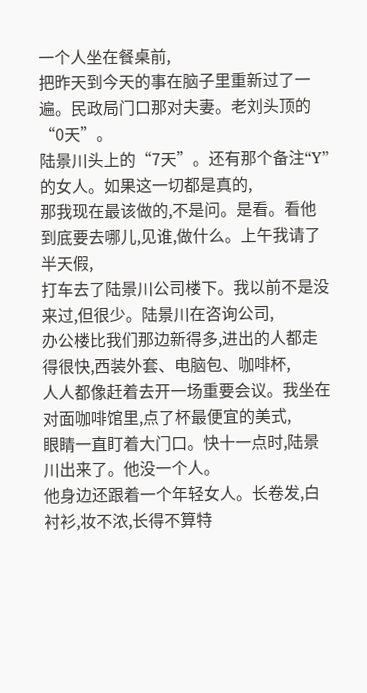一个人坐在餐桌前,
把昨天到今天的事在脑子里重新过了一遍。民政局门口那对夫妻。老刘头顶的“0天”。
陆景川头上的“7天”。还有那个备注“Y”的女人。如果这一切都是真的,
那我现在最该做的,不是问。是看。看他到底要去哪儿,见谁,做什么。上午我请了半天假,
打车去了陆景川公司楼下。我以前不是没来过,但很少。陆景川在咨询公司,
办公楼比我们那边新得多,进出的人都走得很快,西装外套、电脑包、咖啡杯,
人人都像赶着去开一场重要会议。我坐在对面咖啡馆里,点了杯最便宜的美式,
眼睛一直盯着大门口。快十一点时,陆景川出来了。他没一个人。
他身边还跟着一个年轻女人。长卷发,白衬衫,妆不浓,长得不算特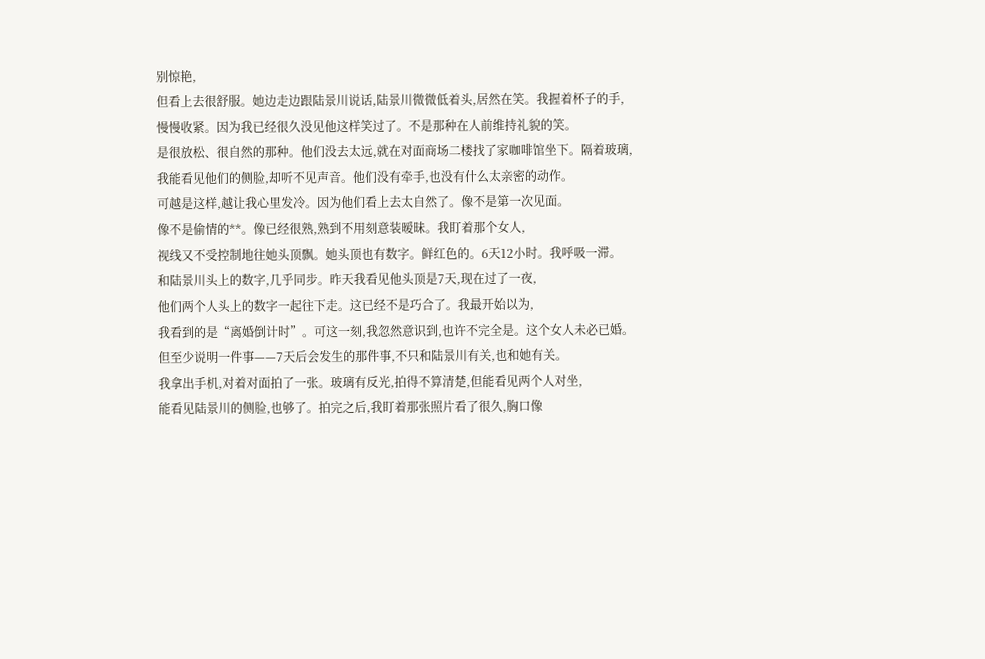别惊艳,
但看上去很舒服。她边走边跟陆景川说话,陆景川微微低着头,居然在笑。我握着杯子的手,
慢慢收紧。因为我已经很久没见他这样笑过了。不是那种在人前维持礼貌的笑。
是很放松、很自然的那种。他们没去太远,就在对面商场二楼找了家咖啡馆坐下。隔着玻璃,
我能看见他们的侧脸,却听不见声音。他们没有牵手,也没有什么太亲密的动作。
可越是这样,越让我心里发冷。因为他们看上去太自然了。像不是第一次见面。
像不是偷情的**。像已经很熟,熟到不用刻意装暧昧。我盯着那个女人,
视线又不受控制地往她头顶飘。她头顶也有数字。鲜红色的。6天12小时。我呼吸一滞。
和陆景川头上的数字,几乎同步。昨天我看见他头顶是7天,现在过了一夜,
他们两个人头上的数字一起往下走。这已经不是巧合了。我最开始以为,
我看到的是“离婚倒计时”。可这一刻,我忽然意识到,也许不完全是。这个女人未必已婚。
但至少说明一件事——7天后会发生的那件事,不只和陆景川有关,也和她有关。
我拿出手机,对着对面拍了一张。玻璃有反光,拍得不算清楚,但能看见两个人对坐,
能看见陆景川的侧脸,也够了。拍完之后,我盯着那张照片看了很久,胸口像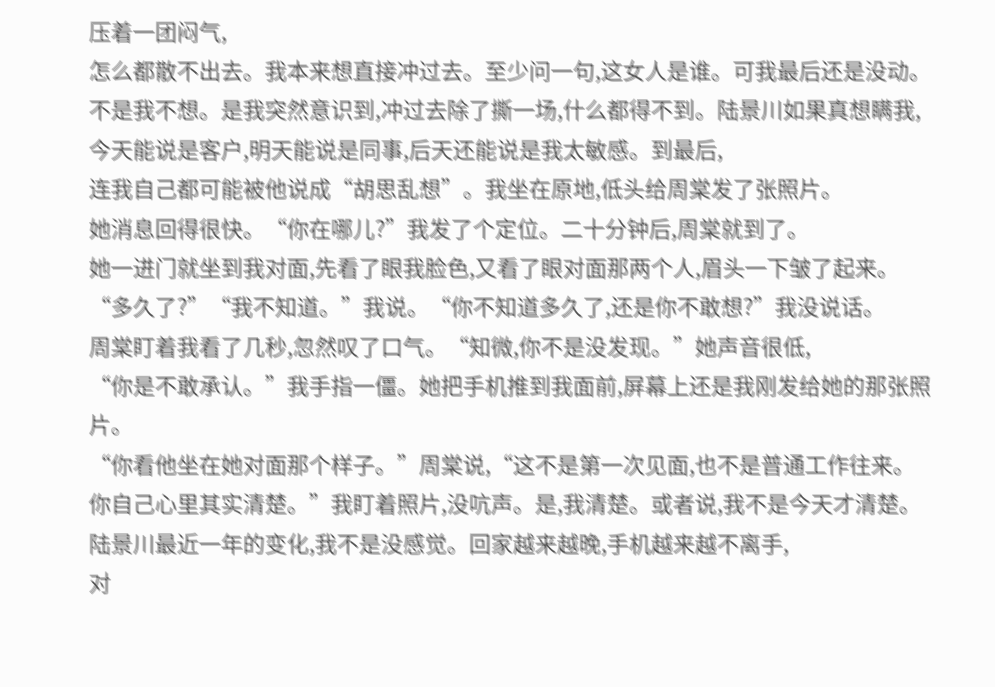压着一团闷气,
怎么都散不出去。我本来想直接冲过去。至少问一句,这女人是谁。可我最后还是没动。
不是我不想。是我突然意识到,冲过去除了撕一场,什么都得不到。陆景川如果真想瞒我,
今天能说是客户,明天能说是同事,后天还能说是我太敏感。到最后,
连我自己都可能被他说成“胡思乱想”。我坐在原地,低头给周棠发了张照片。
她消息回得很快。“你在哪儿?”我发了个定位。二十分钟后,周棠就到了。
她一进门就坐到我对面,先看了眼我脸色,又看了眼对面那两个人,眉头一下皱了起来。
“多久了?”“我不知道。”我说。“你不知道多久了,还是你不敢想?”我没说话。
周棠盯着我看了几秒,忽然叹了口气。“知微,你不是没发现。”她声音很低,
“你是不敢承认。”我手指一僵。她把手机推到我面前,屏幕上还是我刚发给她的那张照片。
“你看他坐在她对面那个样子。”周棠说,“这不是第一次见面,也不是普通工作往来。
你自己心里其实清楚。”我盯着照片,没吭声。是,我清楚。或者说,我不是今天才清楚。
陆景川最近一年的变化,我不是没感觉。回家越来越晚,手机越来越不离手,
对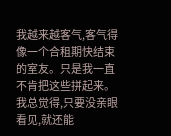我越来越客气,客气得像一个合租期快结束的室友。只是我一直不肯把这些拼起来。
我总觉得,只要没亲眼看见,就还能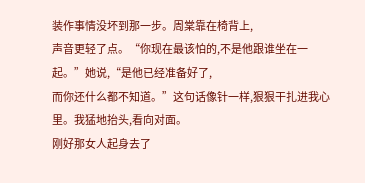装作事情没坏到那一步。周棠靠在椅背上,
声音更轻了点。“你现在最该怕的,不是他跟谁坐在一起。”她说,“是他已经准备好了,
而你还什么都不知道。”这句话像针一样,狠狠干扎进我心里。我猛地抬头,看向对面。
刚好那女人起身去了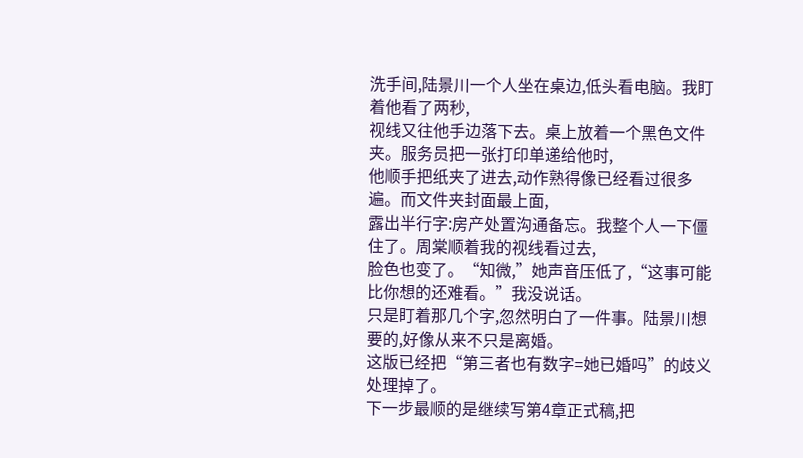洗手间,陆景川一个人坐在桌边,低头看电脑。我盯着他看了两秒,
视线又往他手边落下去。桌上放着一个黑色文件夹。服务员把一张打印单递给他时,
他顺手把纸夹了进去,动作熟得像已经看过很多遍。而文件夹封面最上面,
露出半行字:房产处置沟通备忘。我整个人一下僵住了。周棠顺着我的视线看过去,
脸色也变了。“知微,”她声音压低了,“这事可能比你想的还难看。”我没说话。
只是盯着那几个字,忽然明白了一件事。陆景川想要的,好像从来不只是离婚。
这版已经把“第三者也有数字=她已婚吗”的歧义处理掉了。
下一步最顺的是继续写第4章正式稿,把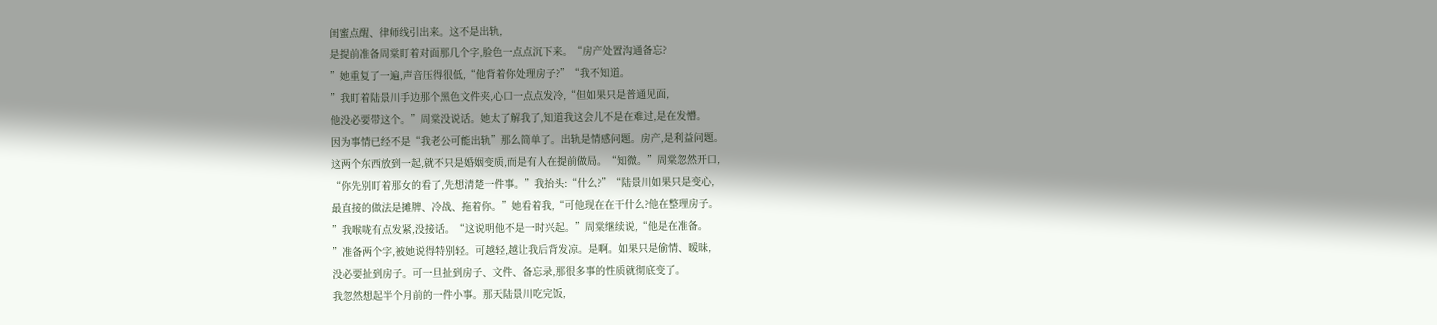闺蜜点醒、律师线引出来。这不是出轨,
是提前准备周棠盯着对面那几个字,脸色一点点沉下来。“房产处置沟通备忘?
”她重复了一遍,声音压得很低,“他背着你处理房子?”“我不知道。
”我盯着陆景川手边那个黑色文件夹,心口一点点发冷,“但如果只是普通见面,
他没必要带这个。”周棠没说话。她太了解我了,知道我这会儿不是在难过,是在发懵。
因为事情已经不是“我老公可能出轨”那么简单了。出轨是情感问题。房产,是利益问题。
这两个东西放到一起,就不只是婚姻变质,而是有人在提前做局。“知微。”周棠忽然开口,
“你先别盯着那女的看了,先想清楚一件事。”我抬头:“什么?”“陆景川如果只是变心,
最直接的做法是摊牌、冷战、拖着你。”她看着我,“可他现在在干什么?他在整理房子。
”我喉咙有点发紧,没接话。“这说明他不是一时兴起。”周棠继续说,“他是在准备。
”准备两个字,被她说得特别轻。可越轻,越让我后背发凉。是啊。如果只是偷情、暧昧,
没必要扯到房子。可一旦扯到房子、文件、备忘录,那很多事的性质就彻底变了。
我忽然想起半个月前的一件小事。那天陆景川吃完饭,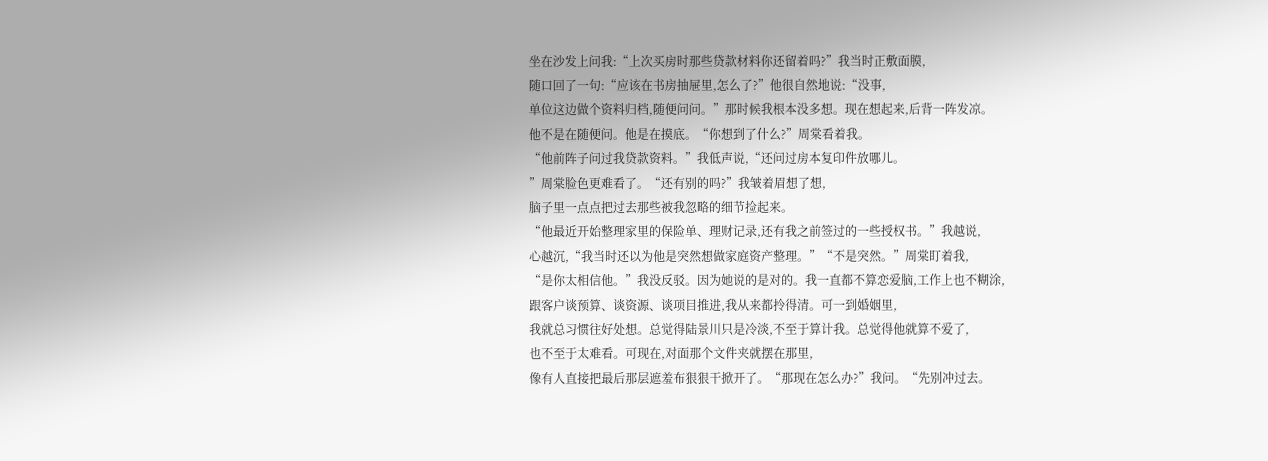坐在沙发上问我:“上次买房时那些贷款材料你还留着吗?”我当时正敷面膜,
随口回了一句:“应该在书房抽屉里,怎么了?”他很自然地说:“没事,
单位这边做个资料归档,随便问问。”那时候我根本没多想。现在想起来,后背一阵发凉。
他不是在随便问。他是在摸底。“你想到了什么?”周棠看着我。
“他前阵子问过我贷款资料。”我低声说,“还问过房本复印件放哪儿。
”周棠脸色更难看了。“还有别的吗?”我皱着眉想了想,
脑子里一点点把过去那些被我忽略的细节捡起来。
“他最近开始整理家里的保险单、理财记录,还有我之前签过的一些授权书。”我越说,
心越沉,“我当时还以为他是突然想做家庭资产整理。”“不是突然。”周棠盯着我,
“是你太相信他。”我没反驳。因为她说的是对的。我一直都不算恋爱脑,工作上也不糊涂,
跟客户谈预算、谈资源、谈项目推进,我从来都拎得清。可一到婚姻里,
我就总习惯往好处想。总觉得陆景川只是冷淡,不至于算计我。总觉得他就算不爱了,
也不至于太难看。可现在,对面那个文件夹就摆在那里,
像有人直接把最后那层遮羞布狠狠干掀开了。“那现在怎么办?”我问。“先别冲过去。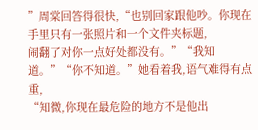”周棠回答得很快,“也别回家跟他吵。你现在手里只有一张照片和一个文件夹标题,
闹翻了对你一点好处都没有。”“我知道。”“你不知道。”她看着我,语气难得有点重,
“知微,你现在最危险的地方不是他出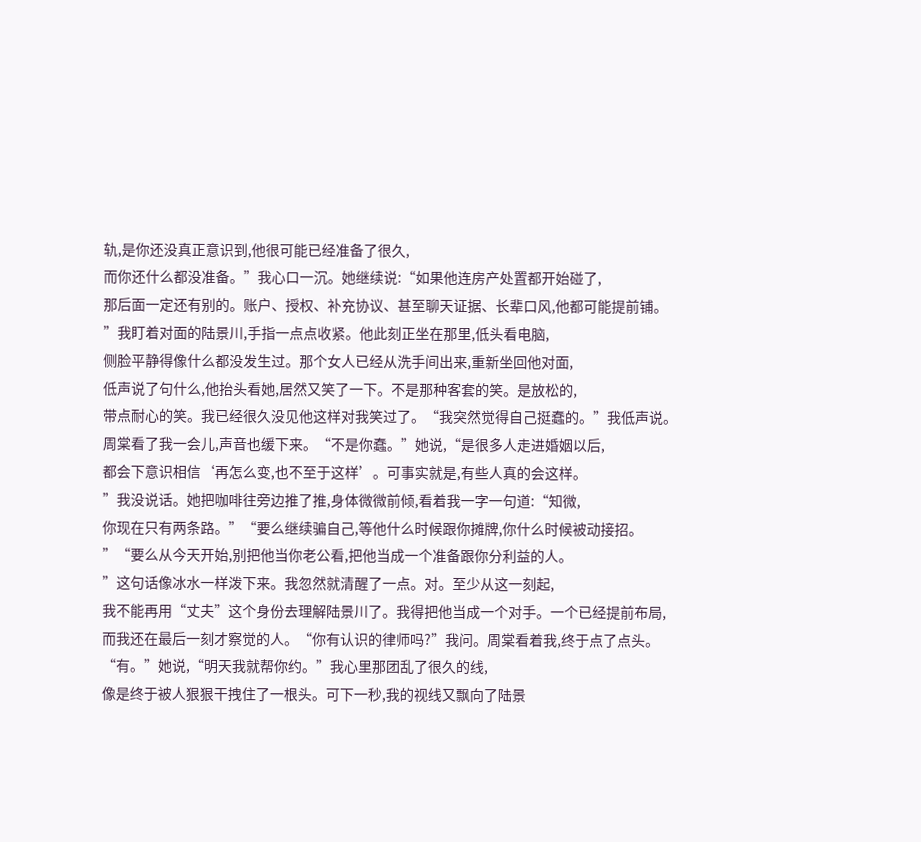轨,是你还没真正意识到,他很可能已经准备了很久,
而你还什么都没准备。”我心口一沉。她继续说:“如果他连房产处置都开始碰了,
那后面一定还有别的。账户、授权、补充协议、甚至聊天证据、长辈口风,他都可能提前铺。
”我盯着对面的陆景川,手指一点点收紧。他此刻正坐在那里,低头看电脑,
侧脸平静得像什么都没发生过。那个女人已经从洗手间出来,重新坐回他对面,
低声说了句什么,他抬头看她,居然又笑了一下。不是那种客套的笑。是放松的,
带点耐心的笑。我已经很久没见他这样对我笑过了。“我突然觉得自己挺蠢的。”我低声说。
周棠看了我一会儿,声音也缓下来。“不是你蠢。”她说,“是很多人走进婚姻以后,
都会下意识相信‘再怎么变,也不至于这样’。可事实就是,有些人真的会这样。
”我没说话。她把咖啡往旁边推了推,身体微微前倾,看着我一字一句道:“知微,
你现在只有两条路。”“要么继续骗自己,等他什么时候跟你摊牌,你什么时候被动接招。
”“要么从今天开始,别把他当你老公看,把他当成一个准备跟你分利益的人。
”这句话像冰水一样泼下来。我忽然就清醒了一点。对。至少从这一刻起,
我不能再用“丈夫”这个身份去理解陆景川了。我得把他当成一个对手。一个已经提前布局,
而我还在最后一刻才察觉的人。“你有认识的律师吗?”我问。周棠看着我,终于点了点头。
“有。”她说,“明天我就帮你约。”我心里那团乱了很久的线,
像是终于被人狠狠干拽住了一根头。可下一秒,我的视线又飘向了陆景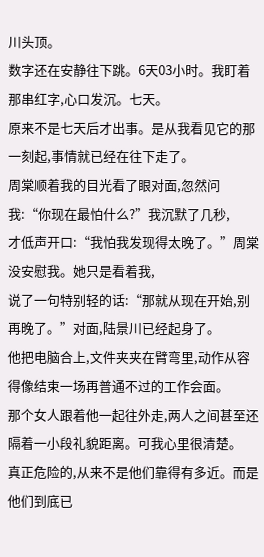川头顶。
数字还在安静往下跳。6天03小时。我盯着那串红字,心口发沉。七天。
原来不是七天后才出事。是从我看见它的那一刻起,事情就已经在往下走了。
周棠顺着我的目光看了眼对面,忽然问我:“你现在最怕什么?”我沉默了几秒,
才低声开口:“我怕我发现得太晚了。”周棠没安慰我。她只是看着我,
说了一句特别轻的话:“那就从现在开始,别再晚了。”对面,陆景川已经起身了。
他把电脑合上,文件夹夹在臂弯里,动作从容得像结束一场再普通不过的工作会面。
那个女人跟着他一起往外走,两人之间甚至还隔着一小段礼貌距离。可我心里很清楚。
真正危险的,从来不是他们靠得有多近。而是他们到底已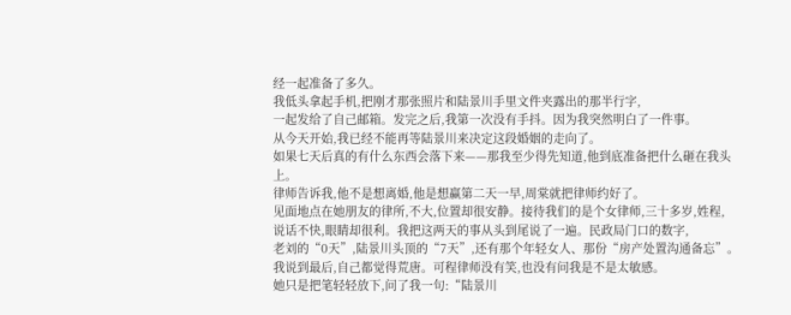经一起准备了多久。
我低头拿起手机,把刚才那张照片和陆景川手里文件夹露出的那半行字,
一起发给了自己邮箱。发完之后,我第一次没有手抖。因为我突然明白了一件事。
从今天开始,我已经不能再等陆景川来决定这段婚姻的走向了。
如果七天后真的有什么东西会落下来——那我至少得先知道,他到底准备把什么砸在我头上。
律师告诉我,他不是想离婚,他是想赢第二天一早,周棠就把律师约好了。
见面地点在她朋友的律所,不大,位置却很安静。接待我们的是个女律师,三十多岁,姓程,
说话不快,眼睛却很利。我把这两天的事从头到尾说了一遍。民政局门口的数字,
老刘的“0天”,陆景川头顶的“7天”,还有那个年轻女人、那份“房产处置沟通备忘”。
我说到最后,自己都觉得荒唐。可程律师没有笑,也没有问我是不是太敏感。
她只是把笔轻轻放下,问了我一句:“陆景川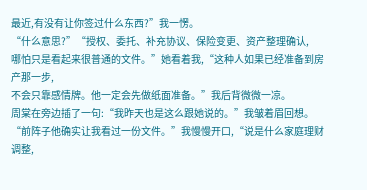最近,有没有让你签过什么东西?”我一愣。
“什么意思?”“授权、委托、补充协议、保险变更、资产整理确认,
哪怕只是看起来很普通的文件。”她看着我,“这种人如果已经准备到房产那一步,
不会只靠感情牌。他一定会先做纸面准备。”我后背微微一凉。
周棠在旁边插了一句:“我昨天也是这么跟她说的。”我皱着眉回想。
“前阵子他确实让我看过一份文件。”我慢慢开口,“说是什么家庭理财调整,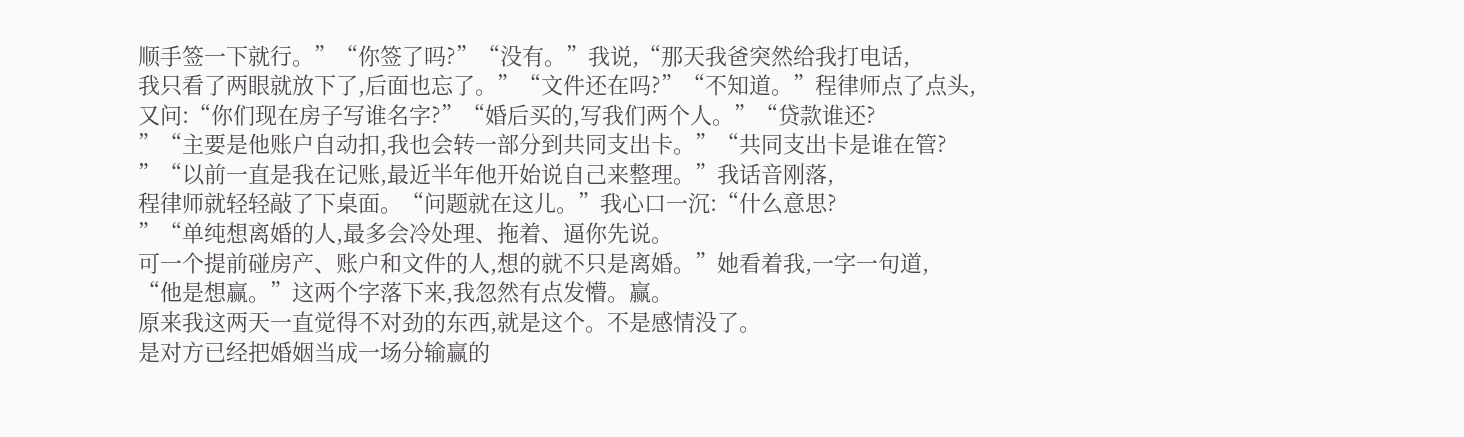顺手签一下就行。”“你签了吗?”“没有。”我说,“那天我爸突然给我打电话,
我只看了两眼就放下了,后面也忘了。”“文件还在吗?”“不知道。”程律师点了点头,
又问:“你们现在房子写谁名字?”“婚后买的,写我们两个人。”“贷款谁还?
”“主要是他账户自动扣,我也会转一部分到共同支出卡。”“共同支出卡是谁在管?
”“以前一直是我在记账,最近半年他开始说自己来整理。”我话音刚落,
程律师就轻轻敲了下桌面。“问题就在这儿。”我心口一沉:“什么意思?
”“单纯想离婚的人,最多会冷处理、拖着、逼你先说。
可一个提前碰房产、账户和文件的人,想的就不只是离婚。”她看着我,一字一句道,
“他是想赢。”这两个字落下来,我忽然有点发懵。赢。
原来我这两天一直觉得不对劲的东西,就是这个。不是感情没了。
是对方已经把婚姻当成一场分输赢的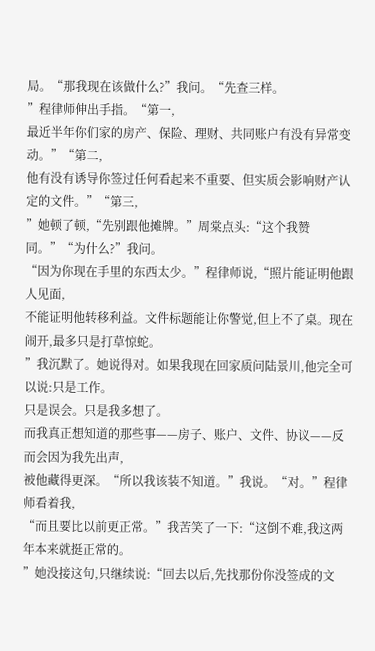局。“那我现在该做什么?”我问。“先查三样。
”程律师伸出手指。“第一,
最近半年你们家的房产、保险、理财、共同账户有没有异常变动。”“第二,
他有没有诱导你签过任何看起来不重要、但实质会影响财产认定的文件。”“第三,
”她顿了顿,“先别跟他摊牌。”周棠点头:“这个我赞同。”“为什么?”我问。
“因为你现在手里的东西太少。”程律师说,“照片能证明他跟人见面,
不能证明他转移利益。文件标题能让你警觉,但上不了桌。现在闹开,最多只是打草惊蛇。
”我沉默了。她说得对。如果我现在回家质问陆景川,他完全可以说:只是工作。
只是误会。只是我多想了。
而我真正想知道的那些事——房子、账户、文件、协议——反而会因为我先出声,
被他藏得更深。“所以我该装不知道。”我说。“对。”程律师看着我,
“而且要比以前更正常。”我苦笑了一下:“这倒不难,我这两年本来就挺正常的。
”她没接这句,只继续说:“回去以后,先找那份你没签成的文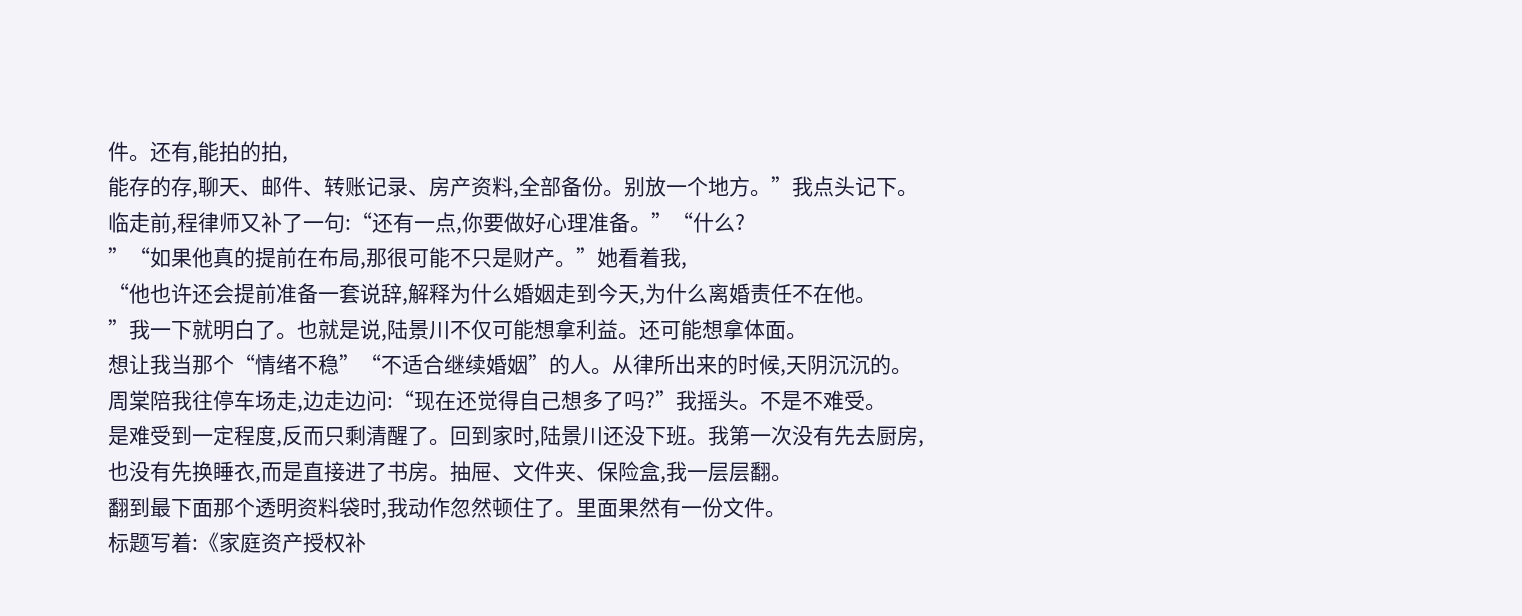件。还有,能拍的拍,
能存的存,聊天、邮件、转账记录、房产资料,全部备份。别放一个地方。”我点头记下。
临走前,程律师又补了一句:“还有一点,你要做好心理准备。”“什么?
”“如果他真的提前在布局,那很可能不只是财产。”她看着我,
“他也许还会提前准备一套说辞,解释为什么婚姻走到今天,为什么离婚责任不在他。
”我一下就明白了。也就是说,陆景川不仅可能想拿利益。还可能想拿体面。
想让我当那个“情绪不稳”“不适合继续婚姻”的人。从律所出来的时候,天阴沉沉的。
周棠陪我往停车场走,边走边问:“现在还觉得自己想多了吗?”我摇头。不是不难受。
是难受到一定程度,反而只剩清醒了。回到家时,陆景川还没下班。我第一次没有先去厨房,
也没有先换睡衣,而是直接进了书房。抽屉、文件夹、保险盒,我一层层翻。
翻到最下面那个透明资料袋时,我动作忽然顿住了。里面果然有一份文件。
标题写着:《家庭资产授权补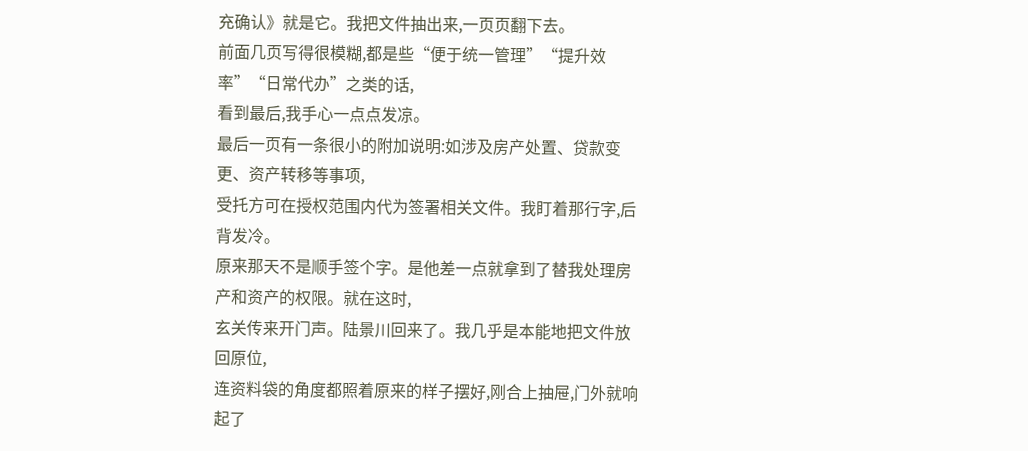充确认》就是它。我把文件抽出来,一页页翻下去。
前面几页写得很模糊,都是些“便于统一管理”“提升效率”“日常代办”之类的话,
看到最后,我手心一点点发凉。
最后一页有一条很小的附加说明:如涉及房产处置、贷款变更、资产转移等事项,
受托方可在授权范围内代为签署相关文件。我盯着那行字,后背发冷。
原来那天不是顺手签个字。是他差一点就拿到了替我处理房产和资产的权限。就在这时,
玄关传来开门声。陆景川回来了。我几乎是本能地把文件放回原位,
连资料袋的角度都照着原来的样子摆好,刚合上抽屉,门外就响起了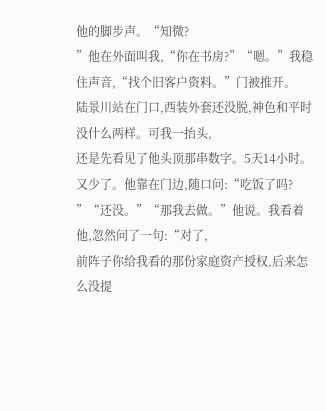他的脚步声。“知微?
”他在外面叫我,“你在书房?”“嗯。”我稳住声音,“找个旧客户资料。”门被推开。
陆景川站在门口,西装外套还没脱,神色和平时没什么两样。可我一抬头,
还是先看见了他头顶那串数字。5天14小时。又少了。他靠在门边,随口问:“吃饭了吗?
”“还没。”“那我去做。”他说。我看着他,忽然问了一句:“对了,
前阵子你给我看的那份家庭资产授权,后来怎么没提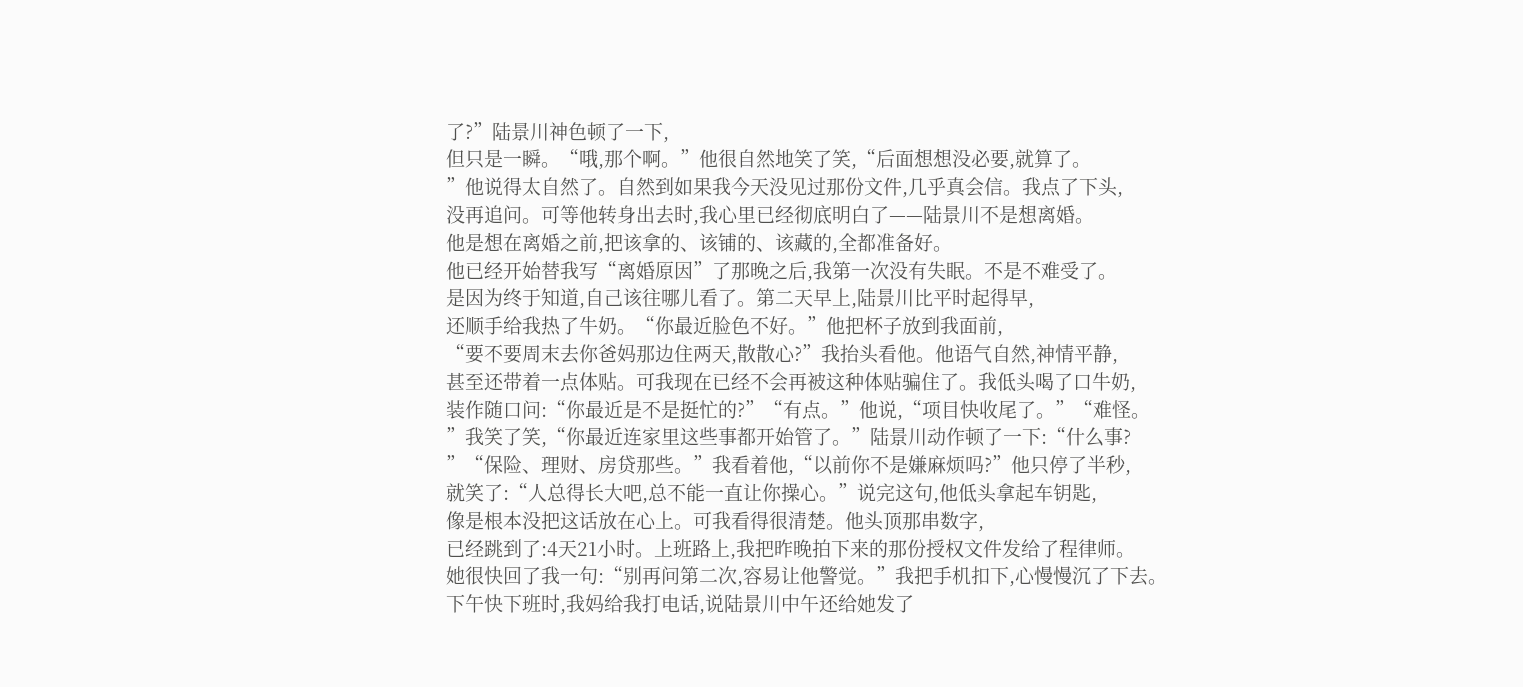了?”陆景川神色顿了一下,
但只是一瞬。“哦,那个啊。”他很自然地笑了笑,“后面想想没必要,就算了。
”他说得太自然了。自然到如果我今天没见过那份文件,几乎真会信。我点了下头,
没再追问。可等他转身出去时,我心里已经彻底明白了——陆景川不是想离婚。
他是想在离婚之前,把该拿的、该铺的、该藏的,全都准备好。
他已经开始替我写“离婚原因”了那晚之后,我第一次没有失眠。不是不难受了。
是因为终于知道,自己该往哪儿看了。第二天早上,陆景川比平时起得早,
还顺手给我热了牛奶。“你最近脸色不好。”他把杯子放到我面前,
“要不要周末去你爸妈那边住两天,散散心?”我抬头看他。他语气自然,神情平静,
甚至还带着一点体贴。可我现在已经不会再被这种体贴骗住了。我低头喝了口牛奶,
装作随口问:“你最近是不是挺忙的?”“有点。”他说,“项目快收尾了。”“难怪。
”我笑了笑,“你最近连家里这些事都开始管了。”陆景川动作顿了一下:“什么事?
”“保险、理财、房贷那些。”我看着他,“以前你不是嫌麻烦吗?”他只停了半秒,
就笑了:“人总得长大吧,总不能一直让你操心。”说完这句,他低头拿起车钥匙,
像是根本没把这话放在心上。可我看得很清楚。他头顶那串数字,
已经跳到了:4天21小时。上班路上,我把昨晚拍下来的那份授权文件发给了程律师。
她很快回了我一句:“别再问第二次,容易让他警觉。”我把手机扣下,心慢慢沉了下去。
下午快下班时,我妈给我打电话,说陆景川中午还给她发了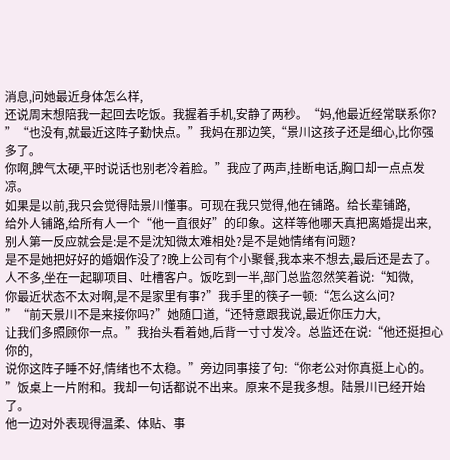消息,问她最近身体怎么样,
还说周末想陪我一起回去吃饭。我握着手机,安静了两秒。“妈,他最近经常联系你?
”“也没有,就最近这阵子勤快点。”我妈在那边笑,“景川这孩子还是细心,比你强多了。
你啊,脾气太硬,平时说话也别老冷着脸。”我应了两声,挂断电话,胸口却一点点发凉。
如果是以前,我只会觉得陆景川懂事。可现在我只觉得,他在铺路。给长辈铺路,
给外人铺路,给所有人一个“他一直很好”的印象。这样等他哪天真把离婚提出来,
别人第一反应就会是:是不是沈知微太难相处?是不是她情绪有问题?
是不是她把好好的婚姻作没了?晚上公司有个小聚餐,我本来不想去,最后还是去了。
人不多,坐在一起聊项目、吐槽客户。饭吃到一半,部门总监忽然笑着说:“知微,
你最近状态不太对啊,是不是家里有事?”我手里的筷子一顿:“怎么这么问?
”“前天景川不是来接你吗?”她随口道,“还特意跟我说,最近你压力大,
让我们多照顾你一点。”我抬头看着她,后背一寸寸发冷。总监还在说:“他还挺担心你的,
说你这阵子睡不好,情绪也不太稳。”旁边同事接了句:“你老公对你真挺上心的。
”饭桌上一片附和。我却一句话都说不出来。原来不是我多想。陆景川已经开始了。
他一边对外表现得温柔、体贴、事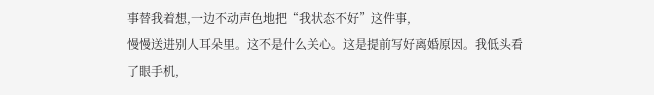事替我着想,一边不动声色地把“我状态不好”这件事,
慢慢送进别人耳朵里。这不是什么关心。这是提前写好离婚原因。我低头看了眼手机,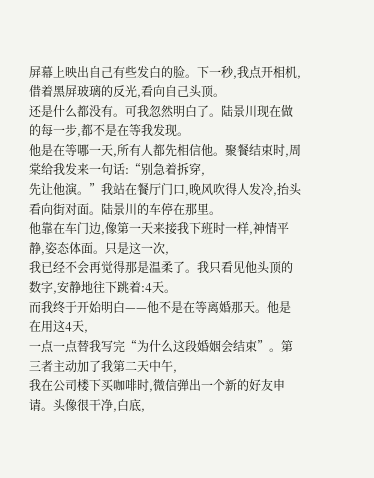屏幕上映出自己有些发白的脸。下一秒,我点开相机,借着黑屏玻璃的反光,看向自己头顶。
还是什么都没有。可我忽然明白了。陆景川现在做的每一步,都不是在等我发现。
他是在等哪一天,所有人都先相信他。聚餐结束时,周棠给我发来一句话:“别急着拆穿,
先让他演。”我站在餐厅门口,晚风吹得人发冷,抬头看向街对面。陆景川的车停在那里。
他靠在车门边,像第一天来接我下班时一样,神情平静,姿态体面。只是这一次,
我已经不会再觉得那是温柔了。我只看见他头顶的数字,安静地往下跳着:4天。
而我终于开始明白——他不是在等离婚那天。他是在用这4天,
一点一点替我写完“为什么这段婚姻会结束”。第三者主动加了我第二天中午,
我在公司楼下买咖啡时,微信弹出一个新的好友申请。头像很干净,白底,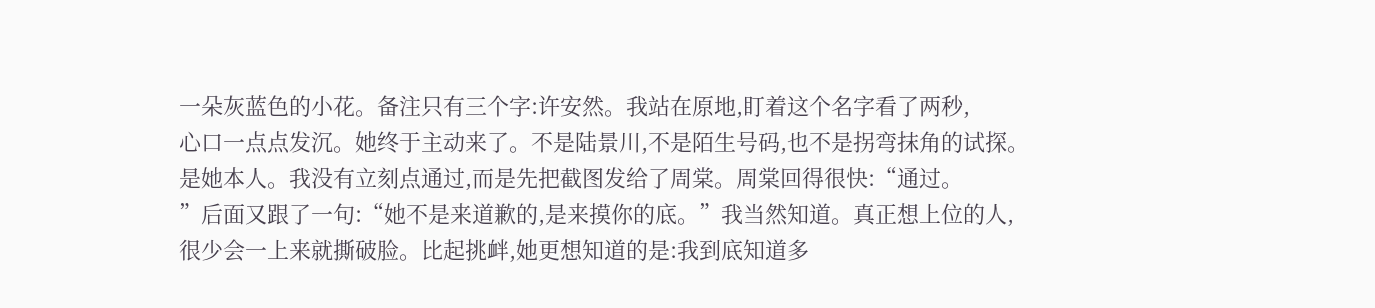一朵灰蓝色的小花。备注只有三个字:许安然。我站在原地,盯着这个名字看了两秒,
心口一点点发沉。她终于主动来了。不是陆景川,不是陌生号码,也不是拐弯抹角的试探。
是她本人。我没有立刻点通过,而是先把截图发给了周棠。周棠回得很快:“通过。
”后面又跟了一句:“她不是来道歉的,是来摸你的底。”我当然知道。真正想上位的人,
很少会一上来就撕破脸。比起挑衅,她更想知道的是:我到底知道多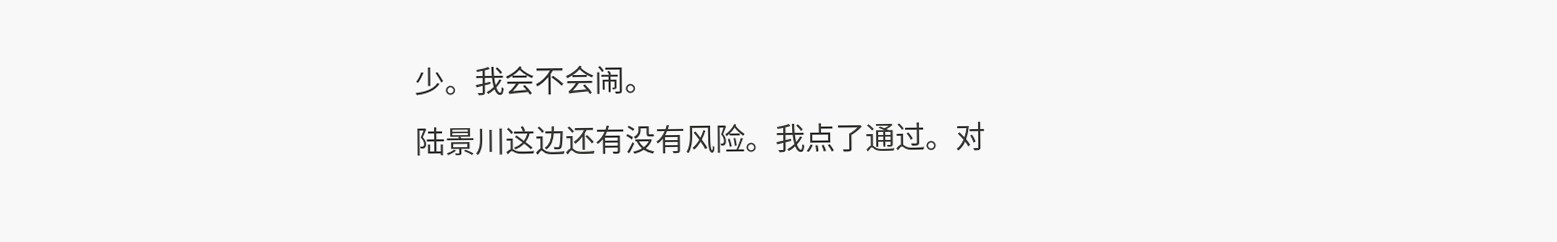少。我会不会闹。
陆景川这边还有没有风险。我点了通过。对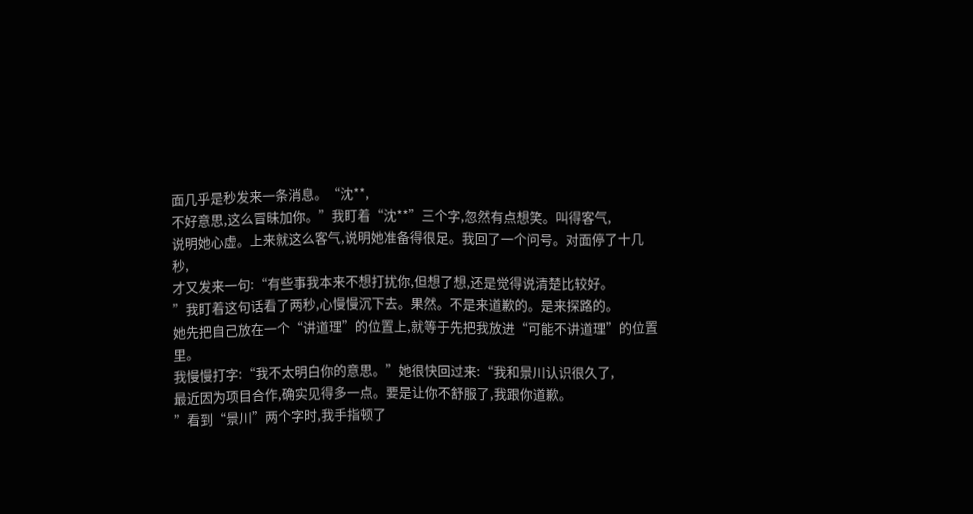面几乎是秒发来一条消息。“沈**,
不好意思,这么冒昧加你。”我盯着“沈**”三个字,忽然有点想笑。叫得客气,
说明她心虚。上来就这么客气,说明她准备得很足。我回了一个问号。对面停了十几秒,
才又发来一句:“有些事我本来不想打扰你,但想了想,还是觉得说清楚比较好。
”我盯着这句话看了两秒,心慢慢沉下去。果然。不是来道歉的。是来探路的。
她先把自己放在一个“讲道理”的位置上,就等于先把我放进“可能不讲道理”的位置里。
我慢慢打字:“我不太明白你的意思。”她很快回过来:“我和景川认识很久了,
最近因为项目合作,确实见得多一点。要是让你不舒服了,我跟你道歉。
”看到“景川”两个字时,我手指顿了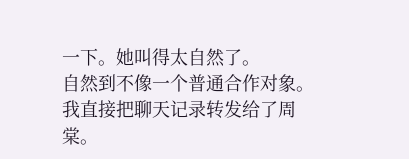一下。她叫得太自然了。
自然到不像一个普通合作对象。我直接把聊天记录转发给了周棠。